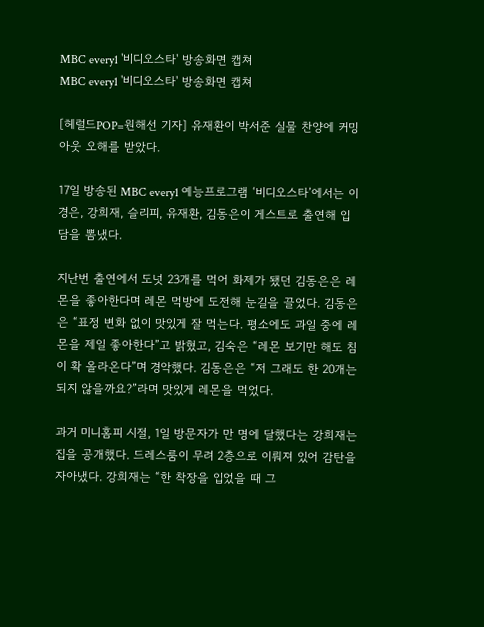MBC every1 '비디오스타' 방송화면 캡쳐
MBC every1 '비디오스타' 방송화면 캡쳐

[헤럴드POP=원해선 기자] 유재환이 박서준 실물 찬양에 커밍아웃 오해를 받았다.

17일 방송된 MBC every1 예능프로그램 ‘비디오스타’에서는 이경은, 강희재, 슬리피, 유재환, 김동은이 게스트로 출연해 입담을 뽐냈다.

지난번 출연에서 도넛 23개를 먹어 화제가 됐던 김동은은 레몬을 좋아한다며 레몬 먹방에 도전해 눈길을 끌었다. 김동은은 “표정 변화 없이 맛있게 잘 먹는다. 평소에도 과일 중에 레몬을 제일 좋아한다”고 밝혔고, 김숙은 “레몬 보기만 해도 침이 확 올라온다”며 경악했다. 김동은은 “저 그래도 한 20개는 되지 않을까요?”라며 맛있게 레몬을 먹었다.

과거 미니홈피 시절, 1일 방문자가 만 명에 달했다는 강희재는 집을 공개했다. 드레스룸이 무려 2층으로 이뤄져 있어 감탄을 자아냈다. 강희재는 “한 착장을 입었을 때 그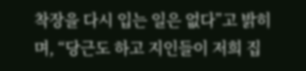착장을 다시 입는 일은 없다”고 밝히며, “당근도 하고 지인들이 저희 집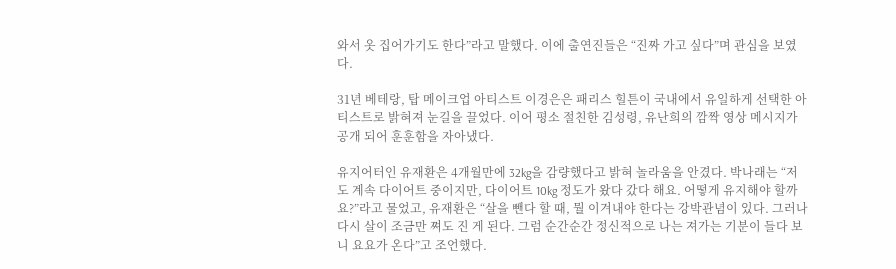와서 옷 집어가기도 한다”라고 말했다. 이에 출연진들은 “진짜 가고 싶다”며 관심을 보였다.

31년 베테랑, 탑 메이크업 아티스트 이경은은 패리스 힐튼이 국내에서 유일하게 선택한 아티스트로 밝혀져 눈길을 끌었다. 이어 평소 절친한 김성령, 유난희의 깜짝 영상 메시지가 공개 되어 훈훈함을 자아냈다.

유지어터인 유재환은 4개월만에 32kg을 감량했다고 밝혀 놀라움을 안겼다. 박나래는 “저도 계속 다이어트 중이지만, 다이어트 10kg 정도가 왔다 갔다 해요. 어떻게 유지해야 할까요?”라고 물었고, 유재환은 “살을 뺀다 할 때, 뭘 이겨내야 한다는 강박관념이 있다. 그러나 다시 살이 조금만 쪄도 진 게 된다. 그럼 순간순간 정신적으로 나는 져가는 기분이 들다 보니 요요가 온다”고 조언했다.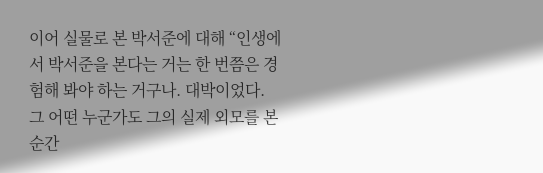이어 실물로 본 박서준에 대해 “인생에서 박서준을 본다는 거는 한 번쯤은 경험해 봐야 하는 거구나. 대박이었다. 그 어떤 누군가도 그의 실제 외모를 본 순간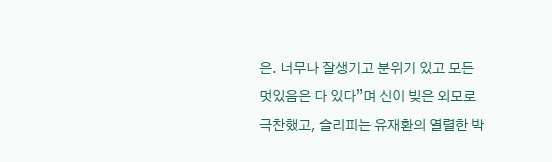은. 너무나 잘생기고 분위기 있고 모든 멋있음은 다 있다”며 신이 빚은 외모로 극찬했고, 슬리피는 유재환의 열렬한 박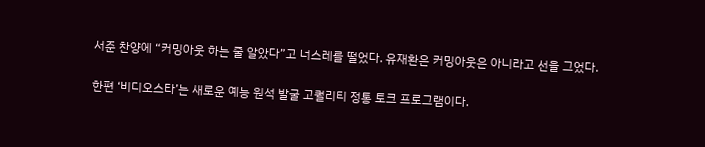서준 찬양에 “커밍아웃 하는 줄 알았다”고 너스레를 떨었다. 유재환은 커밍아웃은 아니라고 선을 그었다.

한편 ‘비디오스타’는 새로운 예능 원석 발굴 고퀄리티 정통 토크 프로그램이다.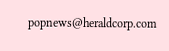popnews@heraldcorp.com